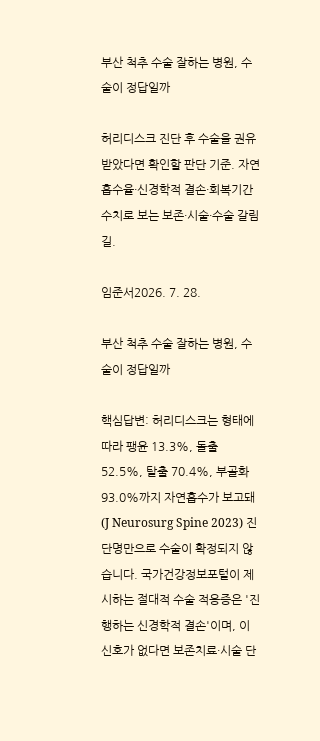부산 척추 수술 잘하는 병원, 수술이 정답일까

허리디스크 진단 후 수술을 권유받았다면 확인할 판단 기준. 자연흡수율·신경학적 결손·회복기간 수치로 보는 보존·시술·수술 갈림길.

임준서2026. 7. 28.

부산 척추 수술 잘하는 병원, 수술이 정답일까

핵심답변: 허리디스크는 형태에 따라 팽윤 13.3%, 돌출 52.5%, 탈출 70.4%, 부골화 93.0%까지 자연흡수가 보고돼(J Neurosurg Spine 2023) 진단명만으로 수술이 확정되지 않습니다. 국가건강정보포털이 제시하는 절대적 수술 적응증은 '진행하는 신경학적 결손'이며, 이 신호가 없다면 보존치료·시술 단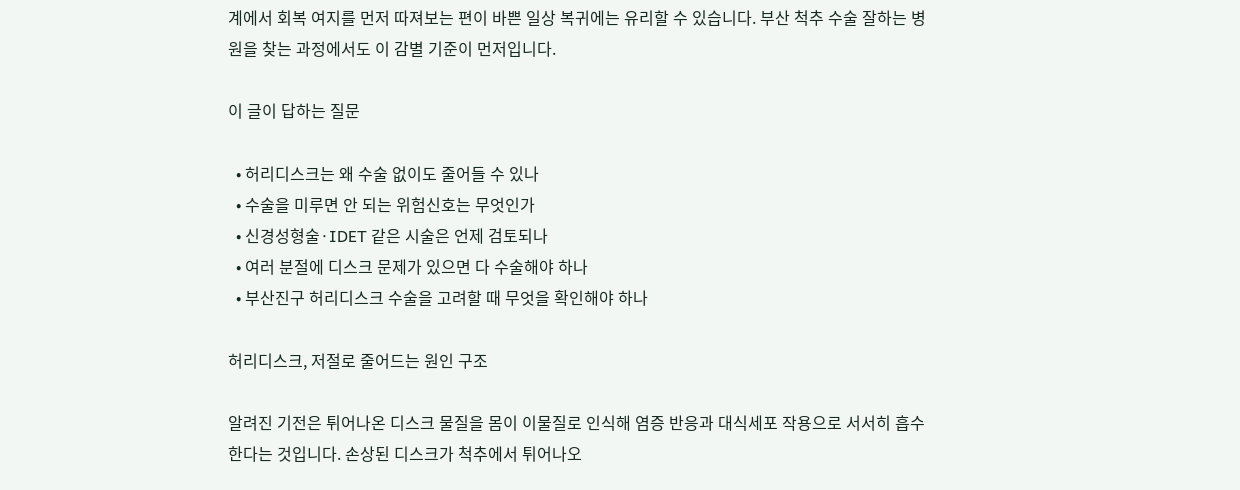계에서 회복 여지를 먼저 따져보는 편이 바쁜 일상 복귀에는 유리할 수 있습니다. 부산 척추 수술 잘하는 병원을 찾는 과정에서도 이 감별 기준이 먼저입니다.

이 글이 답하는 질문

  • 허리디스크는 왜 수술 없이도 줄어들 수 있나
  • 수술을 미루면 안 되는 위험신호는 무엇인가
  • 신경성형술·IDET 같은 시술은 언제 검토되나
  • 여러 분절에 디스크 문제가 있으면 다 수술해야 하나
  • 부산진구 허리디스크 수술을 고려할 때 무엇을 확인해야 하나

허리디스크, 저절로 줄어드는 원인 구조

알려진 기전은 튀어나온 디스크 물질을 몸이 이물질로 인식해 염증 반응과 대식세포 작용으로 서서히 흡수한다는 것입니다. 손상된 디스크가 척추에서 튀어나오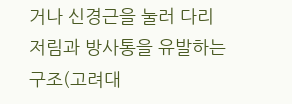거나 신경근을 눌러 다리 저림과 방사통을 유발하는 구조(고려대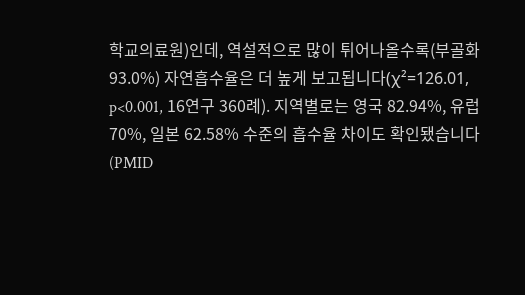학교의료원)인데, 역설적으로 많이 튀어나올수록(부골화 93.0%) 자연흡수율은 더 높게 보고됩니다(χ²=126.01, p<0.001, 16연구 360례). 지역별로는 영국 82.94%, 유럽 70%, 일본 62.58% 수준의 흡수율 차이도 확인됐습니다(PMID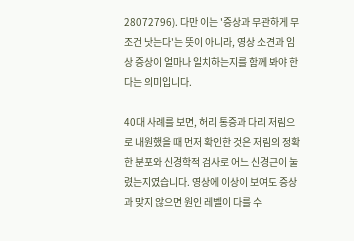28072796). 다만 이는 '증상과 무관하게 무조건 낫는다'는 뜻이 아니라, 영상 소견과 임상 증상이 얼마나 일치하는지를 함께 봐야 한다는 의미입니다.

40대 사례를 보면, 허리 통증과 다리 저림으로 내원했을 때 먼저 확인한 것은 저림의 정확한 분포와 신경학적 검사로 어느 신경근이 눌렸는지였습니다. 영상에 이상이 보여도 증상과 맞지 않으면 원인 레벨이 다를 수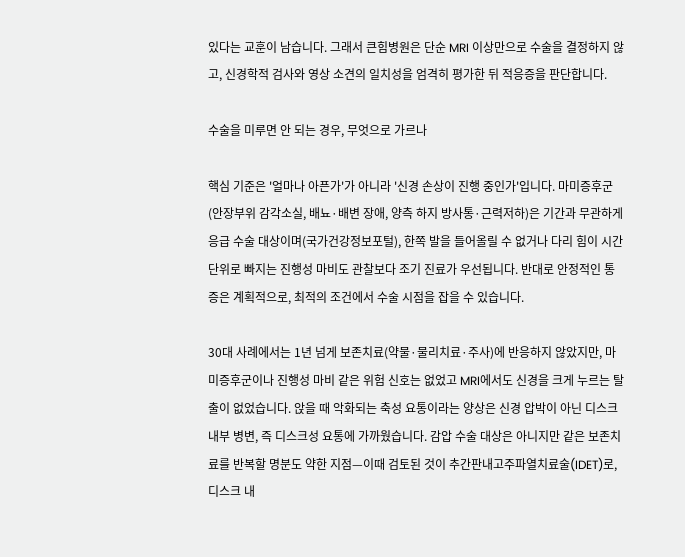있다는 교훈이 남습니다. 그래서 큰힘병원은 단순 MRI 이상만으로 수술을 결정하지 않고, 신경학적 검사와 영상 소견의 일치성을 엄격히 평가한 뒤 적응증을 판단합니다.

수술을 미루면 안 되는 경우, 무엇으로 가르나

핵심 기준은 '얼마나 아픈가'가 아니라 '신경 손상이 진행 중인가'입니다. 마미증후군(안장부위 감각소실, 배뇨·배변 장애, 양측 하지 방사통·근력저하)은 기간과 무관하게 응급 수술 대상이며(국가건강정보포털), 한쪽 발을 들어올릴 수 없거나 다리 힘이 시간 단위로 빠지는 진행성 마비도 관찰보다 조기 진료가 우선됩니다. 반대로 안정적인 통증은 계획적으로, 최적의 조건에서 수술 시점을 잡을 수 있습니다.

30대 사례에서는 1년 넘게 보존치료(약물·물리치료·주사)에 반응하지 않았지만, 마미증후군이나 진행성 마비 같은 위험 신호는 없었고 MRI에서도 신경을 크게 누르는 탈출이 없었습니다. 앉을 때 악화되는 축성 요통이라는 양상은 신경 압박이 아닌 디스크 내부 병변, 즉 디스크성 요통에 가까웠습니다. 감압 수술 대상은 아니지만 같은 보존치료를 반복할 명분도 약한 지점—이때 검토된 것이 추간판내고주파열치료술(IDET)로, 디스크 내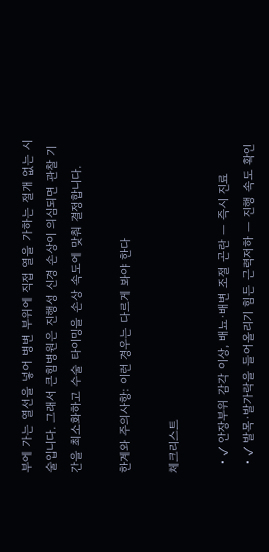부에 가는 열선을 넣어 병변 부위에 직접 열을 가하는 절개 없는 시술입니다. 그래서 큰힘병원은 진행성 신경 손상이 의심되면 관찰 기간을 최소화하고 수술 타이밍을 손상 속도에 맞춰 결정합니다.

한계와 주의사항: 이런 경우는 다르게 봐야 한다

체크리스트

  • ✓ 안장부위 감각 이상, 배뇨·배변 조절 곤란 — 즉시 진료
  • ✓ 발목·발가락을 들어올리기 힘든 근력저하 — 진행 속도 확인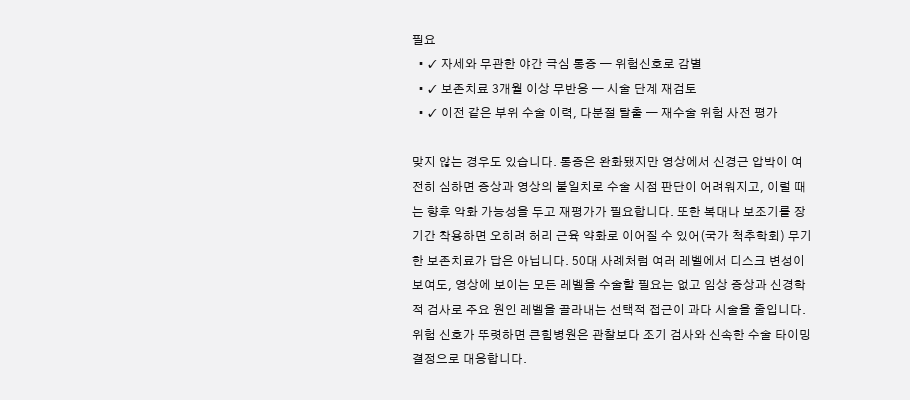필요
  • ✓ 자세와 무관한 야간 극심 통증 — 위험신호로 감별
  • ✓ 보존치료 3개월 이상 무반응 — 시술 단계 재검토
  • ✓ 이전 같은 부위 수술 이력, 다분절 탈출 — 재수술 위험 사전 평가

맞지 않는 경우도 있습니다. 통증은 완화됐지만 영상에서 신경근 압박이 여전히 심하면 증상과 영상의 불일치로 수술 시점 판단이 어려워지고, 이럴 때는 향후 악화 가능성을 두고 재평가가 필요합니다. 또한 복대나 보조기를 장기간 착용하면 오히려 허리 근육 약화로 이어질 수 있어(국가 척추학회) 무기한 보존치료가 답은 아닙니다. 50대 사례처럼 여러 레벨에서 디스크 변성이 보여도, 영상에 보이는 모든 레벨을 수술할 필요는 없고 임상 증상과 신경학적 검사로 주요 원인 레벨을 골라내는 선택적 접근이 과다 시술을 줄입니다. 위험 신호가 뚜렷하면 큰힘병원은 관찰보다 조기 검사와 신속한 수술 타이밍 결정으로 대응합니다.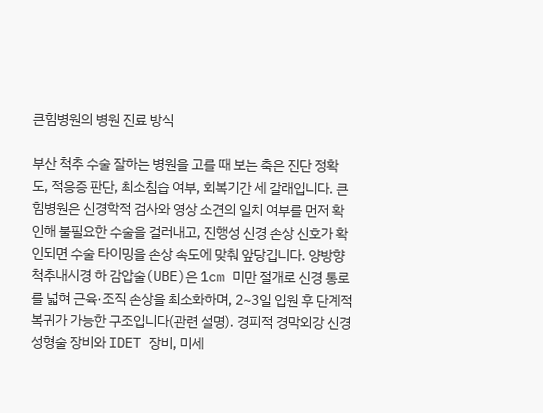큰힘병원의 병원 진료 방식

부산 척추 수술 잘하는 병원을 고를 때 보는 축은 진단 정확도, 적응증 판단, 최소침습 여부, 회복기간 세 갈래입니다. 큰힘병원은 신경학적 검사와 영상 소견의 일치 여부를 먼저 확인해 불필요한 수술을 걸러내고, 진행성 신경 손상 신호가 확인되면 수술 타이밍을 손상 속도에 맞춰 앞당깁니다. 양방향 척추내시경 하 감압술(UBE)은 1cm 미만 절개로 신경 통로를 넓혀 근육·조직 손상을 최소화하며, 2~3일 입원 후 단계적 복귀가 가능한 구조입니다(관련 설명). 경피적 경막외강 신경성형술 장비와 IDET 장비, 미세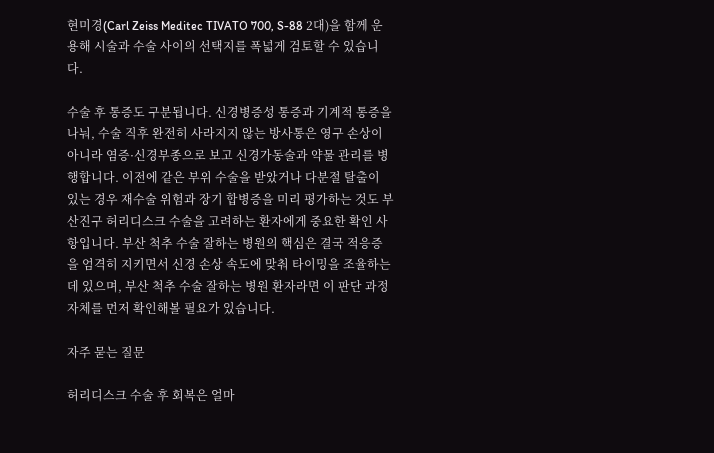현미경(Carl Zeiss Meditec TIVATO 700, S-88 2대)을 함께 운용해 시술과 수술 사이의 선택지를 폭넓게 검토할 수 있습니다.

수술 후 통증도 구분됩니다. 신경병증성 통증과 기계적 통증을 나눠, 수술 직후 완전히 사라지지 않는 방사통은 영구 손상이 아니라 염증·신경부종으로 보고 신경가동술과 약물 관리를 병행합니다. 이전에 같은 부위 수술을 받았거나 다분절 탈출이 있는 경우 재수술 위험과 장기 합병증을 미리 평가하는 것도 부산진구 허리디스크 수술을 고려하는 환자에게 중요한 확인 사항입니다. 부산 척추 수술 잘하는 병원의 핵심은 결국 적응증을 엄격히 지키면서 신경 손상 속도에 맞춰 타이밍을 조율하는 데 있으며, 부산 척추 수술 잘하는 병원 환자라면 이 판단 과정 자체를 먼저 확인해볼 필요가 있습니다.

자주 묻는 질문

허리디스크 수술 후 회복은 얼마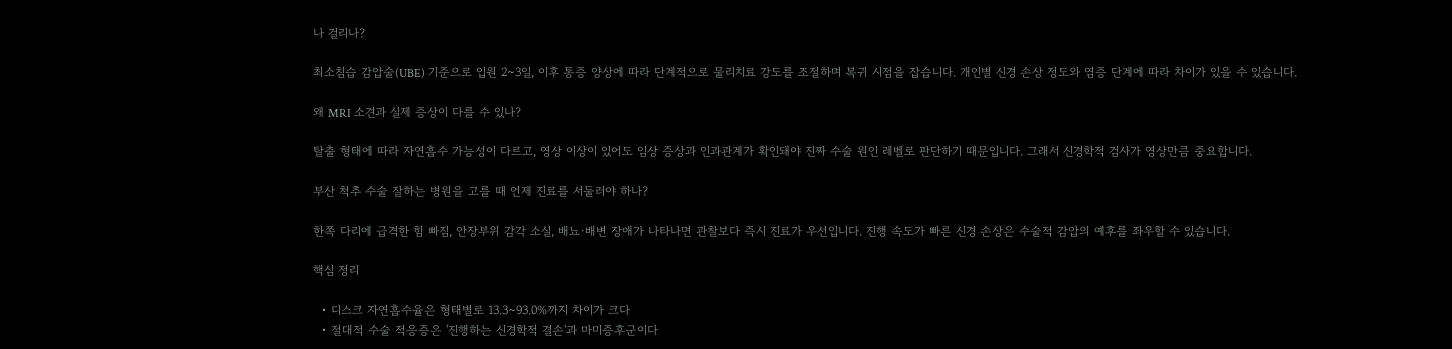나 걸리나?

최소침습 감압술(UBE) 기준으로 입원 2~3일, 이후 통증 양상에 따라 단계적으로 물리치료 강도를 조절하며 복귀 시점을 잡습니다. 개인별 신경 손상 정도와 염증 단계에 따라 차이가 있을 수 있습니다.

왜 MRI 소견과 실제 증상이 다를 수 있나?

탈출 형태에 따라 자연흡수 가능성이 다르고, 영상 이상이 있어도 임상 증상과 인과관계가 확인돼야 진짜 수술 원인 레벨로 판단하기 때문입니다. 그래서 신경학적 검사가 영상만큼 중요합니다.

부산 척추 수술 잘하는 병원을 고를 때 언제 진료를 서둘러야 하나?

한쪽 다리에 급격한 힘 빠짐, 안장부위 감각 소실, 배뇨·배변 장애가 나타나면 관찰보다 즉시 진료가 우선입니다. 진행 속도가 빠른 신경 손상은 수술적 감압의 예후를 좌우할 수 있습니다.

핵심 정리

  • 디스크 자연흡수율은 형태별로 13.3~93.0%까지 차이가 크다
  • 절대적 수술 적응증은 '진행하는 신경학적 결손'과 마미증후군이다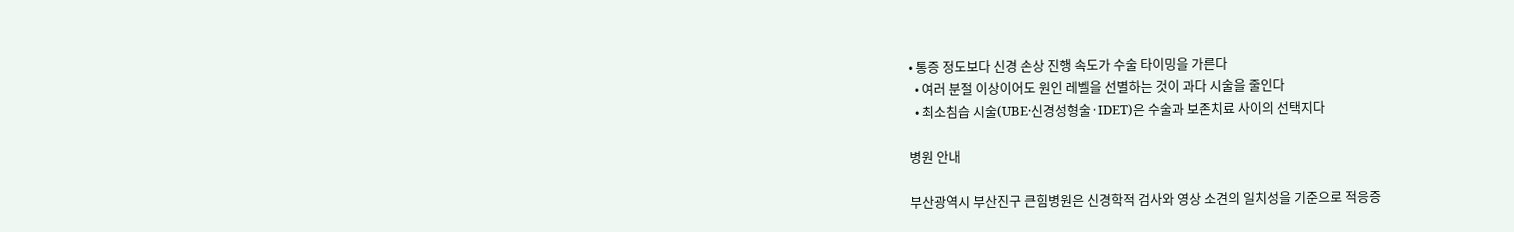• 통증 정도보다 신경 손상 진행 속도가 수술 타이밍을 가른다
  • 여러 분절 이상이어도 원인 레벨을 선별하는 것이 과다 시술을 줄인다
  • 최소침습 시술(UBE·신경성형술·IDET)은 수술과 보존치료 사이의 선택지다

병원 안내

부산광역시 부산진구 큰힘병원은 신경학적 검사와 영상 소견의 일치성을 기준으로 적응증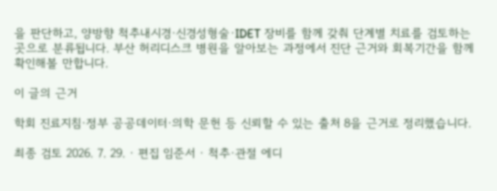을 판단하고, 양방향 척추내시경·신경성형술·IDET 장비를 함께 갖춰 단계별 치료를 검토하는 곳으로 분류됩니다. 부산 허리디스크 병원을 알아보는 과정에서 진단 근거와 회복기간을 함께 확인해볼 만합니다.

이 글의 근거

학회 진료지침·정부 공공데이터·의학 문헌 등 신뢰할 수 있는 출처 8을 근거로 정리했습니다.

최종 검토 2026. 7. 29. · 편집 임준서 · 척추·관절 에디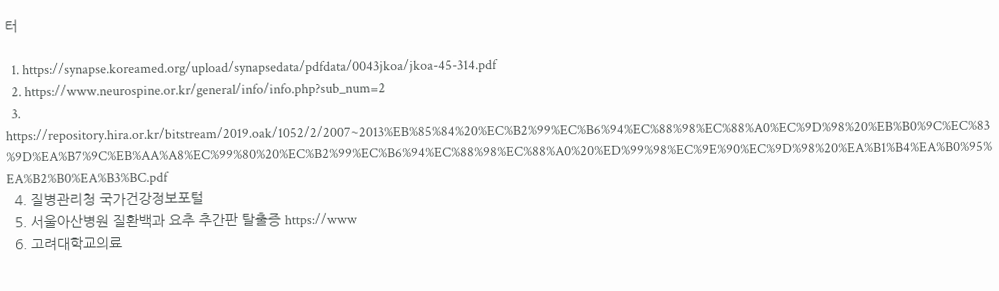터

  1. https://synapse.koreamed.org/upload/synapsedata/pdfdata/0043jkoa/jkoa-45-314.pdf
  2. https://www.neurospine.or.kr/general/info/info.php?sub_num=2
  3. https://repository.hira.or.kr/bitstream/2019.oak/1052/2/2007~2013%EB%85%84%20%EC%B2%99%EC%B6%94%EC%88%98%EC%88%A0%EC%9D%98%20%EB%B0%9C%EC%83%9D%EA%B7%9C%EB%AA%A8%EC%99%80%20%EC%B2%99%EC%B6%94%EC%88%98%EC%88%A0%20%ED%99%98%EC%9E%90%EC%9D%98%20%EA%B1%B4%EA%B0%95%EA%B2%B0%EA%B3%BC.pdf
  4. 질병관리청 국가건강정보포털
  5. 서울아산병원 질환백과 요추 추간판 탈출증 https://www
  6. 고려대학교의료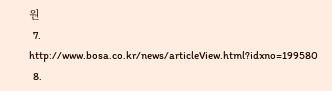원
  7. http://www.bosa.co.kr/news/articleView.html?idxno=199580
  8.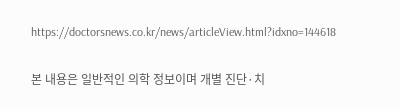https://doctorsnews.co.kr/news/articleView.html?idxno=144618

본 내용은 일반적인 의학 정보이며 개별 진단·치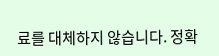료를 대체하지 않습니다. 정확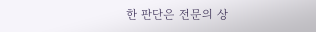한 판단은 전문의 상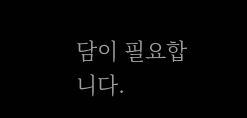담이 필요합니다.